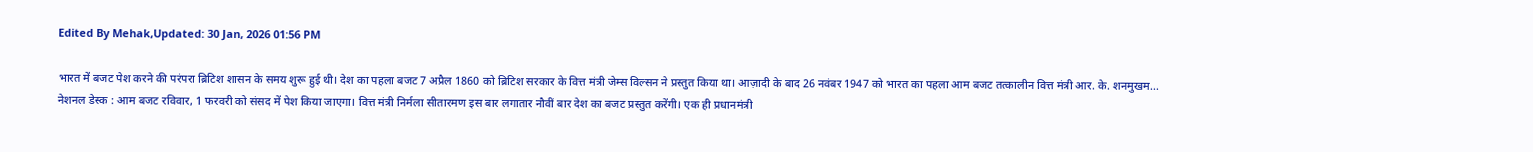Edited By Mehak,Updated: 30 Jan, 2026 01:56 PM

भारत में बजट पेश करने की परंपरा ब्रिटिश शासन के समय शुरू हुई थी। देश का पहला बजट 7 अप्रैल 1860 को ब्रिटिश सरकार के वित्त मंत्री जेम्स विल्सन ने प्रस्तुत किया था। आज़ादी के बाद 26 नवंबर 1947 को भारत का पहला आम बजट तत्कालीन वित्त मंत्री आर. के. शनमुखम...
नेशनल डेस्क : आम बजट रविवार, 1 फरवरी को संसद में पेश किया जाएगा। वित्त मंत्री निर्मला सीतारमण इस बार लगातार नौवीं बार देश का बजट प्रस्तुत करेंगी। एक ही प्रधानमंत्री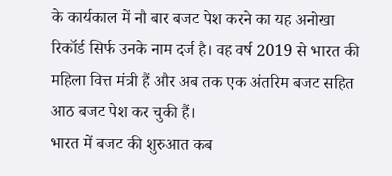के कार्यकाल में नौ बार बजट पेश करने का यह अनोखा रिकॉर्ड सिर्फ उनके नाम दर्ज है। वह वर्ष 2019 से भारत की महिला वित्त मंत्री हैं और अब तक एक अंतरिम बजट सहित आठ बजट पेश कर चुकी हैं।
भारत में बजट की शुरुआत कब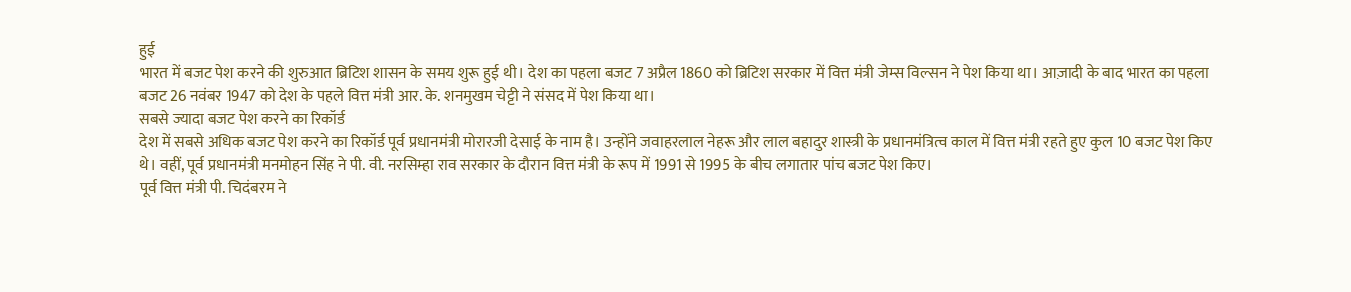हुई
भारत में बजट पेश करने की शुरुआत ब्रिटिश शासन के समय शुरू हुई थी। देश का पहला बजट 7 अप्रैल 1860 को ब्रिटिश सरकार में वित्त मंत्री जेम्स विल्सन ने पेश किया था। आज़ादी के बाद भारत का पहला बजट 26 नवंबर 1947 को देश के पहले वित्त मंत्री आर. के. शनमुखम चेट्टी ने संसद में पेश किया था।
सबसे ज्यादा बजट पेश करने का रिकॉर्ड
देश में सबसे अधिक बजट पेश करने का रिकॉर्ड पूर्व प्रधानमंत्री मोरारजी देसाई के नाम है। उन्होंने जवाहरलाल नेहरू और लाल बहादुर शास्त्री के प्रधानमंत्रित्व काल में वित्त मंत्री रहते हुए कुल 10 बजट पेश किए थे। वहीं, पूर्व प्रधानमंत्री मनमोहन सिंह ने पी. वी. नरसिम्हा राव सरकार के दौरान वित्त मंत्री के रूप में 1991 से 1995 के बीच लगातार पांच बजट पेश किए।
पूर्व वित्त मंत्री पी. चिदंबरम ने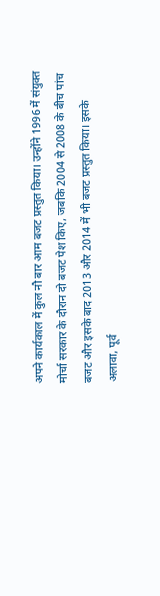अपने कार्यकाल में कुल नौ बार आम बजट प्रस्तुत किया। उन्होंने 1996 में संयुक्त मोर्चा सरकार के दौरान दो बजट पेश किए, जबकि 2004 से 2008 के बीच पांच बजट और इसके बाद 2013 और 2014 में भी बजट प्रस्तुत किया। इसके अलावा, पूर्व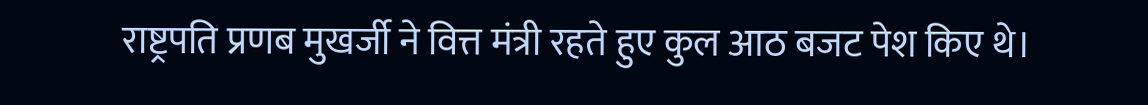राष्ट्रपति प्रणब मुखर्जी ने वित्त मंत्री रहते हुए कुल आठ बजट पेश किए थे।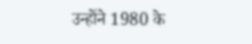उन्होंने 1980 के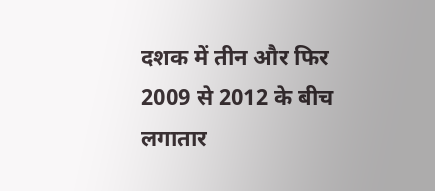दशक में तीन और फिर 2009 से 2012 के बीच लगातार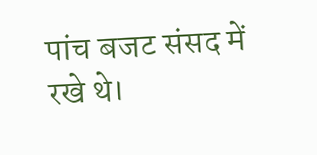पांच बजट संसद में रखे थे।